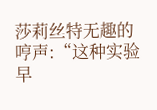莎莉丝特无趣的哼声:“这种实验早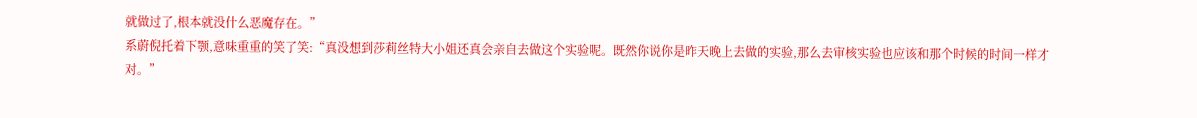就做过了,根本就没什么恶魔存在。”
系蔚倪托着下颚,意味重重的笑了笑:“真没想到莎莉丝特大小姐还真会亲自去做这个实验呢。既然你说你是昨天晚上去做的实验,那么去审核实验也应该和那个时候的时间一样才对。”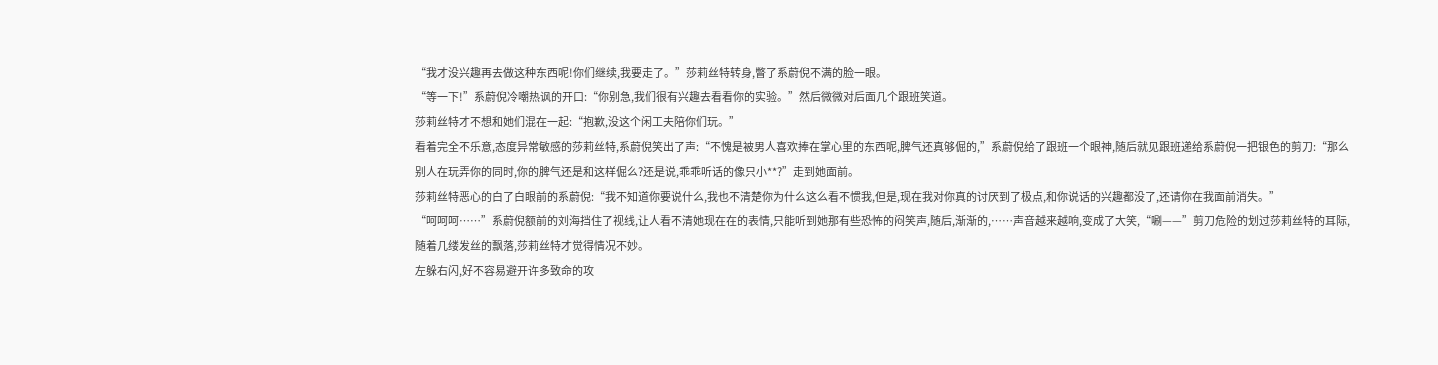“我才没兴趣再去做这种东西呢!你们继续,我要走了。”莎莉丝特转身,瞥了系蔚倪不满的脸一眼。
“等一下!”系蔚倪冷嘲热讽的开口:“你别急,我们很有兴趣去看看你的实验。”然后微微对后面几个跟班笑道。
莎莉丝特才不想和她们混在一起:“抱歉,没这个闲工夫陪你们玩。”
看着完全不乐意,态度异常敏感的莎莉丝特,系蔚倪笑出了声:“不愧是被男人喜欢捧在掌心里的东西呢,脾气还真够倔的,”系蔚倪给了跟班一个眼神,随后就见跟班递给系蔚倪一把银色的剪刀:“那么别人在玩弄你的同时,你的脾气还是和这样倔么?还是说,乖乖听话的像只小**?”走到她面前。
莎莉丝特恶心的白了白眼前的系蔚倪:“我不知道你要说什么,我也不清楚你为什么这么看不惯我,但是,现在我对你真的讨厌到了极点,和你说话的兴趣都没了,还请你在我面前消失。”
“呵呵呵……”系蔚倪额前的刘海挡住了视线,让人看不清她现在在的表情,只能听到她那有些恐怖的闷笑声,随后,渐渐的,……声音越来越响,变成了大笑,“唰——”剪刀危险的划过莎莉丝特的耳际,随着几缕发丝的飘落,莎莉丝特才觉得情况不妙。
左躲右闪,好不容易避开许多致命的攻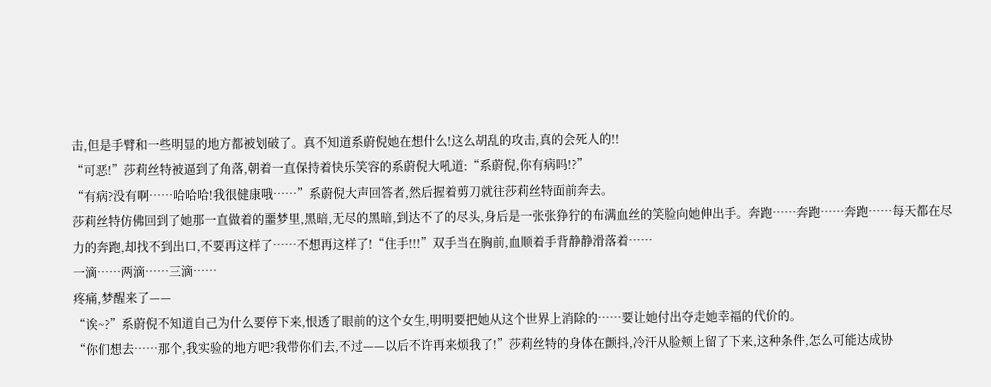击,但是手臂和一些明显的地方都被划破了。真不知道系蔚倪她在想什么!这么胡乱的攻击,真的会死人的!!
“可恶!”莎莉丝特被逼到了角落,朝着一直保持着快乐笑容的系蔚倪大吼道:“系蔚倪,你有病吗!?”
“有病?没有啊……哈哈哈!我很健康哦……”系蔚倪大声回答者,然后握着剪刀就往莎莉丝特面前奔去。
莎莉丝特仿佛回到了她那一直做着的噩梦里,黑暗,无尽的黑暗,到达不了的尽头,身后是一张张狰狞的布满血丝的笑脸向她伸出手。奔跑……奔跑……奔跑……每天都在尽力的奔跑,却找不到出口,不要再这样了……不想再这样了!“住手!!!”双手当在胸前,血顺着手背静静滑落着……
一滴……两滴……三滴……
疼痛,梦醒来了——
“诶~?”系蔚倪不知道自己为什么要停下来,恨透了眼前的这个女生,明明要把她从这个世界上消除的……要让她付出夺走她幸福的代价的。
“你们想去……那个,我实验的地方吧?我带你们去,不过——以后不许再来烦我了!”莎莉丝特的身体在颤抖,冷汗从脸颊上留了下来,这种条件,怎么可能达成协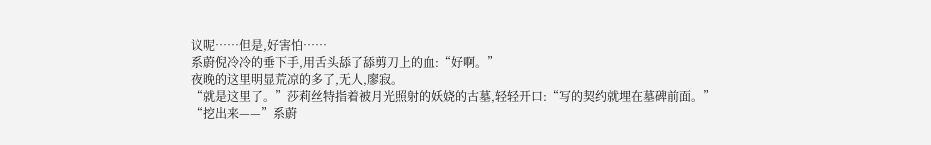议呢……但是,好害怕……
系蔚倪冷冷的垂下手,用舌头舔了舔剪刀上的血:“好啊。”
夜晚的这里明显荒凉的多了,无人,廖寂。
“就是这里了。”莎莉丝特指着被月光照射的妖娆的古墓,轻轻开口:“写的契约就埋在墓碑前面。”
“挖出来——”系蔚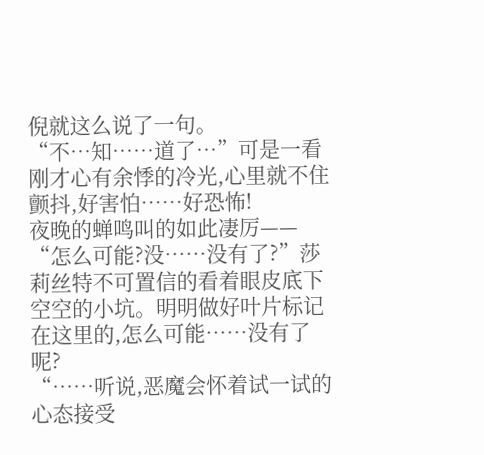倪就这么说了一句。
“不…知……道了…”可是一看刚才心有余悸的冷光,心里就不住颤抖,好害怕……好恐怖!
夜晚的蝉鸣叫的如此凄厉——
“怎么可能?没……没有了?”莎莉丝特不可置信的看着眼皮底下空空的小坑。明明做好叶片标记在这里的,怎么可能……没有了呢?
“……听说,恶魔会怀着试一试的心态接受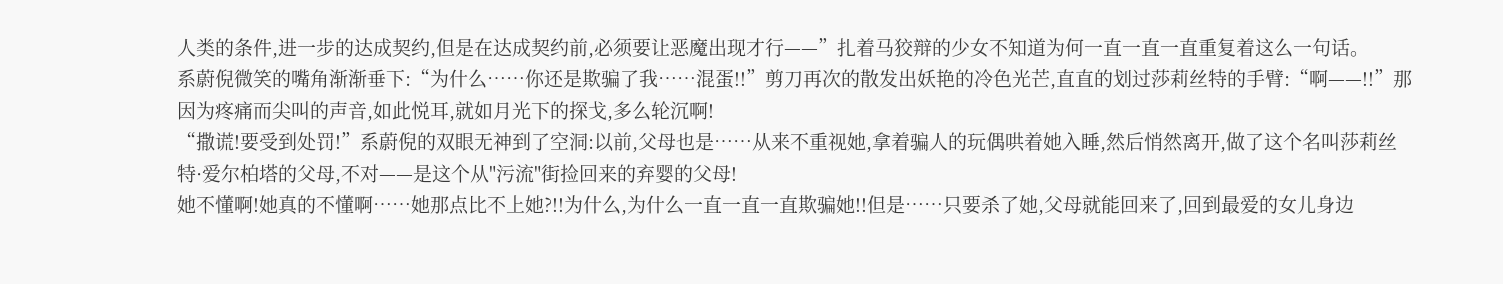人类的条件,进一步的达成契约,但是在达成契约前,必须要让恶魔出现才行——”扎着马狡辩的少女不知道为何一直一直一直重复着这么一句话。
系蔚倪微笑的嘴角渐渐垂下:“为什么……你还是欺骗了我……混蛋!!”剪刀再次的散发出妖艳的冷色光芒,直直的划过莎莉丝特的手臂:“啊——!!”那因为疼痛而尖叫的声音,如此悦耳,就如月光下的探戈,多么轮沉啊!
“撒谎!要受到处罚!”系蔚倪的双眼无神到了空洞:以前,父母也是……从来不重视她,拿着骗人的玩偶哄着她入睡,然后悄然离开,做了这个名叫莎莉丝特·爱尔柏塔的父母,不对——是这个从"污流"街捡回来的弃婴的父母!
她不懂啊!她真的不懂啊……她那点比不上她?!!为什么,为什么一直一直一直欺骗她!!但是……只要杀了她,父母就能回来了,回到最爱的女儿身边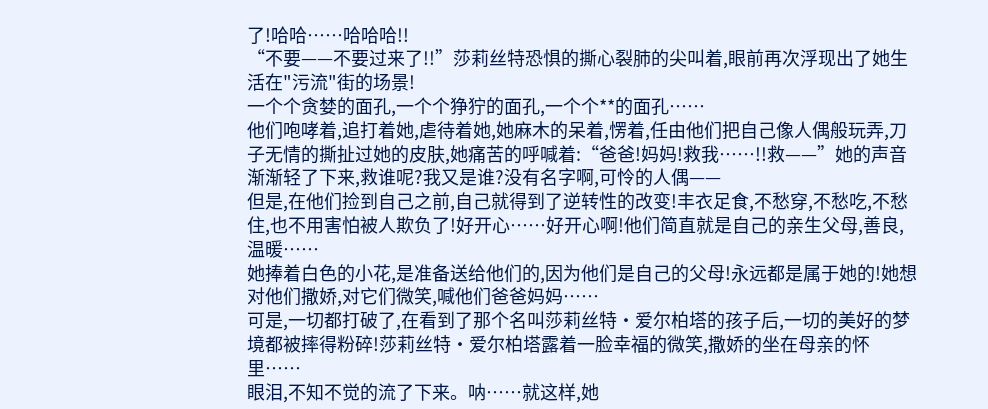了!哈哈……哈哈哈!!
“不要——不要过来了!!”莎莉丝特恐惧的撕心裂肺的尖叫着,眼前再次浮现出了她生活在"污流"街的场景!
一个个贪婪的面孔,一个个狰狞的面孔,一个个**的面孔……
他们咆哮着,追打着她,虐待着她,她麻木的呆着,愣着,任由他们把自己像人偶般玩弄,刀子无情的撕扯过她的皮肤,她痛苦的呼喊着:“爸爸!妈妈!救我……!!救——”她的声音渐渐轻了下来,救谁呢?我又是谁?没有名字啊,可怜的人偶——
但是,在他们捡到自己之前,自己就得到了逆转性的改变!丰衣足食,不愁穿,不愁吃,不愁住,也不用害怕被人欺负了!好开心……好开心啊!他们简直就是自己的亲生父母,善良,温暖……
她捧着白色的小花,是准备送给他们的,因为他们是自己的父母!永远都是属于她的!她想对他们撒娇,对它们微笑,喊他们爸爸妈妈……
可是,一切都打破了,在看到了那个名叫莎莉丝特·爱尔柏塔的孩子后,一切的美好的梦境都被摔得粉碎!莎莉丝特·爱尔柏塔露着一脸幸福的微笑,撒娇的坐在母亲的怀里……
眼泪,不知不觉的流了下来。呐……就这样,她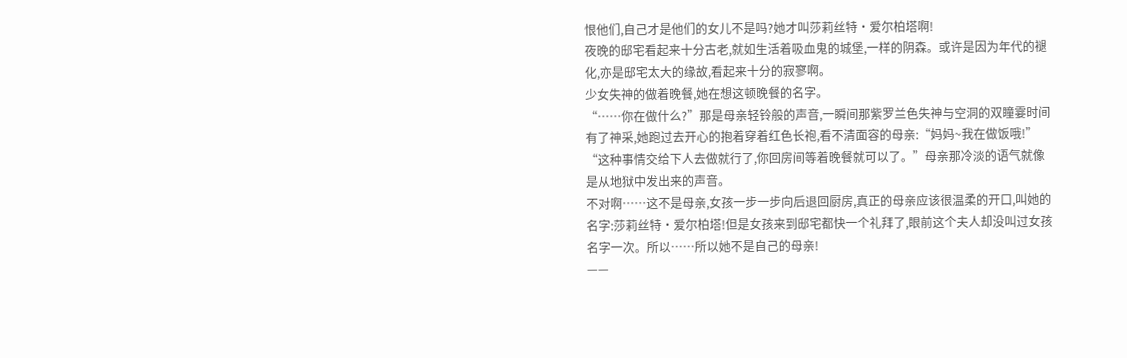恨他们,自己才是他们的女儿不是吗?她才叫莎莉丝特·爱尔柏塔啊!
夜晚的邸宅看起来十分古老,就如生活着吸血鬼的城堡,一样的阴森。或许是因为年代的褪化,亦是邸宅太大的缘故,看起来十分的寂寥啊。
少女失神的做着晚餐,她在想这顿晚餐的名字。
“……你在做什么?”那是母亲轻铃般的声音,一瞬间那紫罗兰色失神与空洞的双瞳霎时间有了神采,她跑过去开心的抱着穿着红色长袍,看不清面容的母亲:“妈妈~我在做饭哦!”
“这种事情交给下人去做就行了,你回房间等着晚餐就可以了。”母亲那冷淡的语气就像是从地狱中发出来的声音。
不对啊……这不是母亲,女孩一步一步向后退回厨房,真正的母亲应该很温柔的开口,叫她的名字:莎莉丝特·爱尔柏塔!但是女孩来到邸宅都快一个礼拜了,眼前这个夫人却没叫过女孩名字一次。所以……所以她不是自己的母亲!
——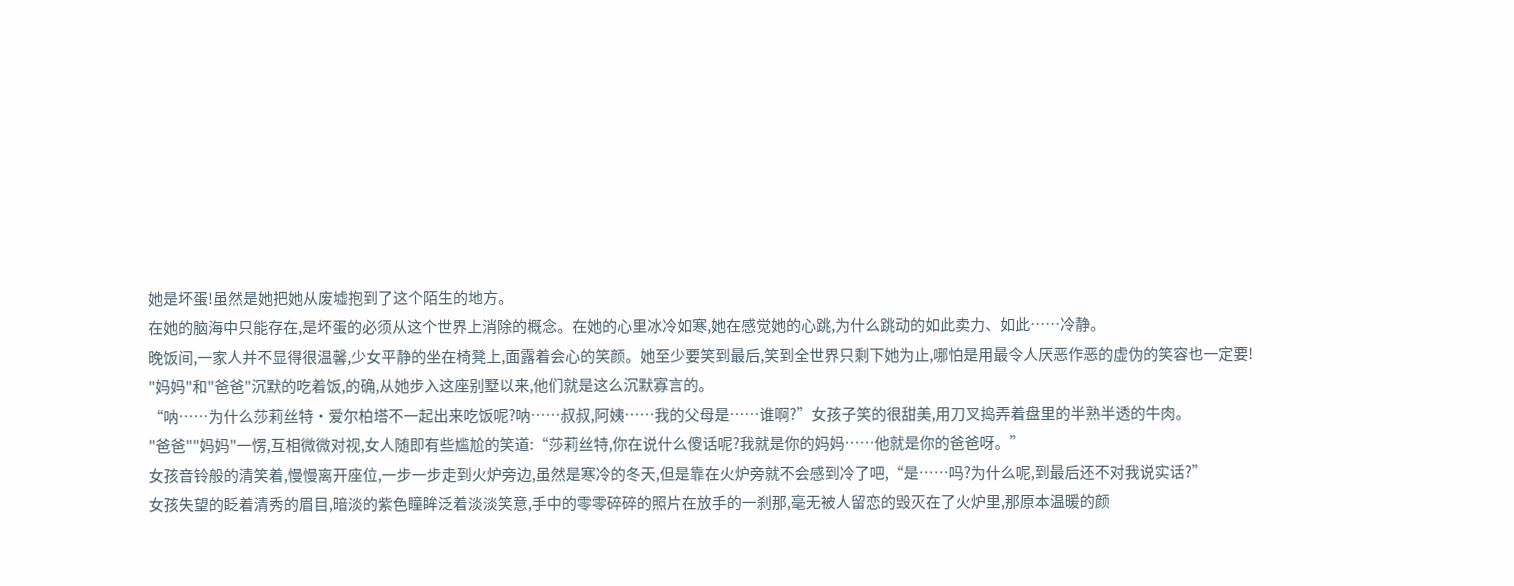她是坏蛋!虽然是她把她从废墟抱到了这个陌生的地方。
在她的脑海中只能存在,是坏蛋的必须从这个世界上消除的概念。在她的心里冰冷如寒,她在感觉她的心跳,为什么跳动的如此卖力、如此……冷静。
晚饭间,一家人并不显得很温馨,少女平静的坐在椅凳上,面露着会心的笑颜。她至少要笑到最后,笑到全世界只剩下她为止,哪怕是用最令人厌恶作恶的虚伪的笑容也一定要!
"妈妈"和"爸爸"沉默的吃着饭,的确,从她步入这座别墅以来,他们就是这么沉默寡言的。
“呐……为什么莎莉丝特·爱尔柏塔不一起出来吃饭呢?呐……叔叔,阿姨……我的父母是……谁啊?”女孩子笑的很甜美,用刀叉捣弄着盘里的半熟半透的牛肉。
"爸爸""妈妈"一愣,互相微微对视,女人随即有些尴尬的笑道:“莎莉丝特,你在说什么傻话呢?我就是你的妈妈……他就是你的爸爸呀。”
女孩音铃般的清笑着,慢慢离开座位,一步一步走到火炉旁边,虽然是寒冷的冬天,但是靠在火炉旁就不会感到冷了吧,“是……吗?为什么呢,到最后还不对我说实话?”
女孩失望的眨着清秀的眉目,暗淡的紫色瞳眸泛着淡淡笑意,手中的零零碎碎的照片在放手的一刹那,毫无被人留恋的毁灭在了火炉里,那原本温暖的颜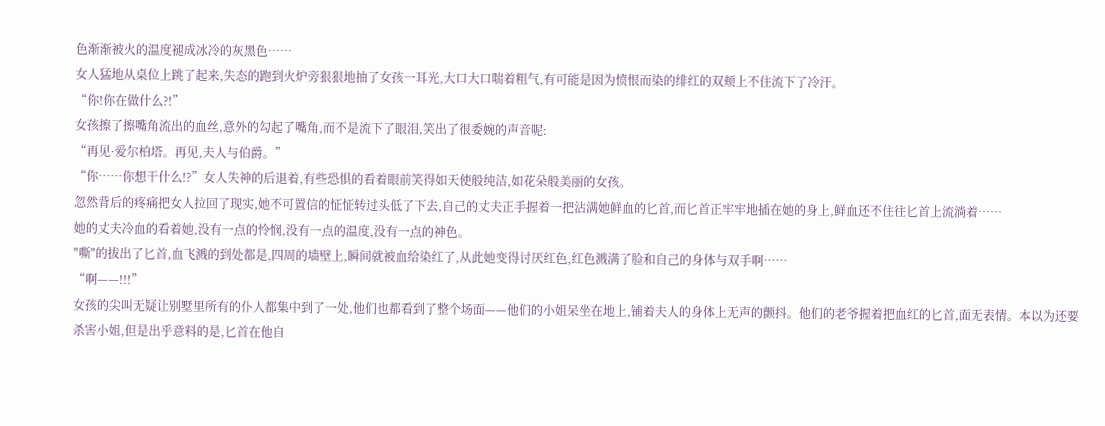色渐渐被火的温度褪成冰冷的灰黑色……
女人猛地从桌位上跳了起来,失态的跑到火炉旁狠狠地抽了女孩一耳光,大口大口喘着粗气,有可能是因为愤恨而染的绯红的双颊上不住流下了冷汗。
“你!你在做什么?!”
女孩擦了擦嘴角流出的血丝,意外的勾起了嘴角,而不是流下了眼泪,笑出了很委婉的声音呢:
“再见·爱尔柏塔。再见,夫人与伯爵。”
“你……你想干什么!?”女人失神的后退着,有些恐惧的看着眼前笑得如天使般纯洁,如花朵般美丽的女孩。
忽然背后的疼痛把女人拉回了现实,她不可置信的怔怔转过头低了下去,自己的丈夫正手握着一把沾满她鲜血的匕首,而匕首正牢牢地插在她的身上,鲜血还不住往匕首上流淌着……
她的丈夫冷血的看着她,没有一点的怜悯,没有一点的温度,没有一点的神色。
"嘶"的拔出了匕首,血飞溅的到处都是,四周的墙壁上,瞬间就被血给染红了,从此她变得讨厌红色,红色溅满了脸和自己的身体与双手啊……
“啊——!!!”
女孩的尖叫无疑让别墅里所有的仆人都集中到了一处,他们也都看到了整个场面——他们的小姐呆坐在地上,铺着夫人的身体上无声的颤抖。他们的老爷握着把血红的匕首,面无表情。本以为还要杀害小姐,但是出乎意料的是,匕首在他自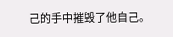己的手中摧毁了他自己。